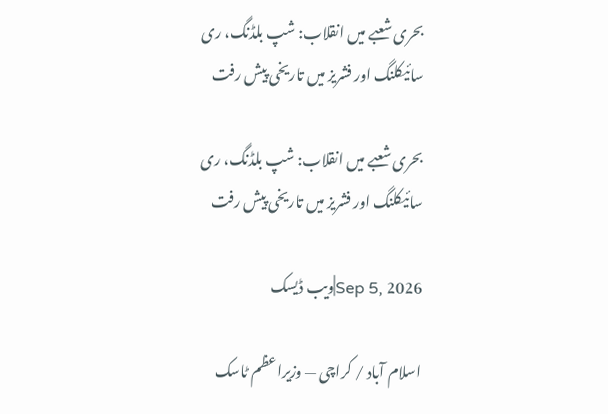بحری شعبے میں انقلاب: شپ بلڈنگ، ری سائیکلنگ اور فشریز میں تاریخی پیش رفت

بحری شعبے میں انقلاب: شپ بلڈنگ، ری سائیکلنگ اور فشریز میں تاریخی پیش رفت

Sep 5, 2026|ویب ڈیسک

اسلام آباد / کراچی — وزیراعظم ٹاسک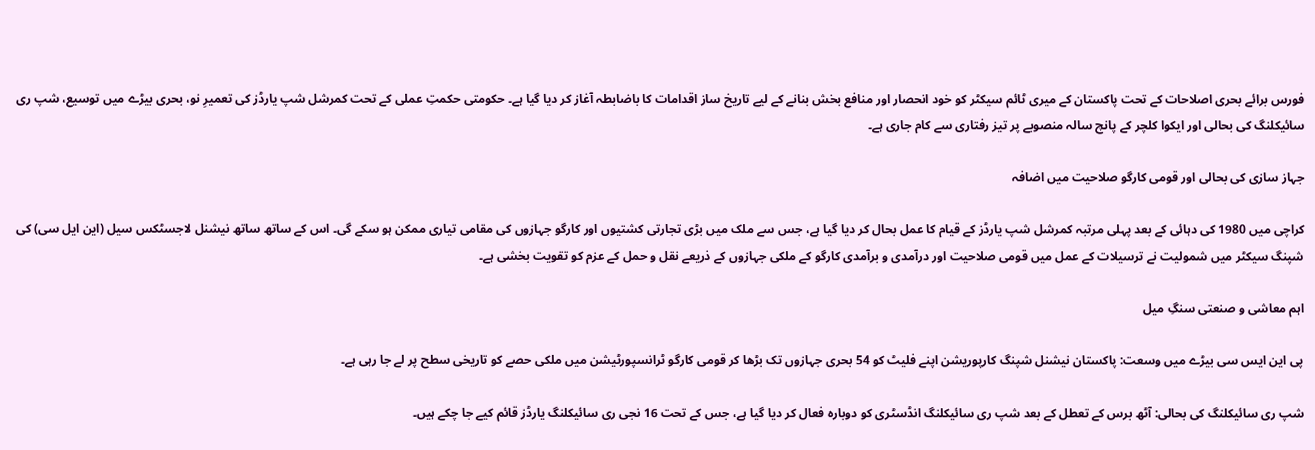فورس برائے بحری اصلاحات کے تحت پاکستان کے میری ٹائم سیکٹر کو خود انحصار اور منافع بخش بنانے کے لیے تاریخ ساز اقدامات کا باضابطہ آغاز کر دیا گیا ہے۔ حکومتی حکمتِ عملی کے تحت کمرشل شپ یارڈز کی تعمیرِ نو، بحری بیڑے میں توسیع، شپ ری سائیکلنگ کی بحالی اور ایکوا کلچر کے پانچ سالہ منصوبے پر تیز رفتاری سے کام جاری ہے۔

جہاز سازی کی بحالی اور قومی کارگو صلاحیت میں اضافہ

کراچی میں 1980 کی دہائی کے بعد پہلی مرتبہ کمرشل شپ یارڈز کے قیام کا عمل بحال کر دیا گیا ہے، جس سے ملک میں بڑی تجارتی کشتیوں اور کارگو جہازوں کی مقامی تیاری ممکن ہو سکے گی۔ اس کے ساتھ ساتھ نیشنل لاجسٹکس سیل (این ایل سی) کی شپنگ سیکٹر میں شمولیت نے ترسیلات کے عمل میں قومی صلاحیت اور درآمدی و برآمدی کارگو کے ملکی جہازوں کے ذریعے نقل و حمل کے عزم کو تقویت بخشی ہے۔

اہم معاشی و صنعتی سنگِ میل

پی این ایس سی بیڑے میں وسعت: پاکستان نیشنل شپنگ کارپوریشن اپنے فلیٹ کو 54 بحری جہازوں تک بڑھا کر قومی کارگو ٹرانسپورٹیشن میں ملکی حصے کو تاریخی سطح پر لے جا رہی ہے۔

شپ ری سائیکلنگ کی بحالی: آٹھ برس کے تعطل کے بعد شپ ری سائیکلنگ انڈسٹری کو دوبارہ فعال کر دیا گیا ہے، جس کے تحت 16 نجی ری سائیکلنگ یارڈز قائم کیے جا چکے ہیں۔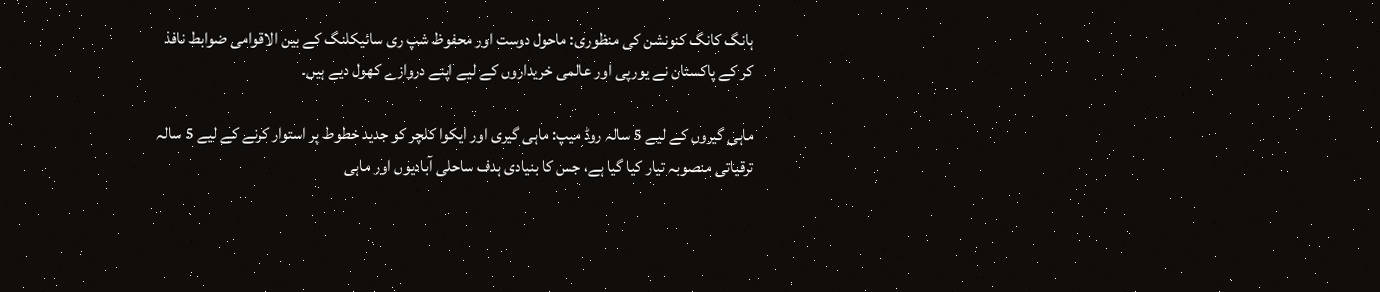ہانگ کانگ کنونشن کی منظوری: ماحول دوست اور محفوظ شپ ری سائیکلنگ کے بین الاقوامی ضوابط نافذ کر کے پاکستان نے یورپی اور عالمی خریداروں کے لیے اپنے دروازے کھول دیے ہیں۔

ماہی گیروں کے لیے 5 سالہ روڈ میپ: ماہی گیری اور ایکوا کلچر کو جدید خطوط پر استوار کرنے کے لیے 5 سالہ ترقیاتی منصوبہ تیار کیا گیا ہے، جس کا بنیادی ہدف ساحلی آبادیوں اور ماہی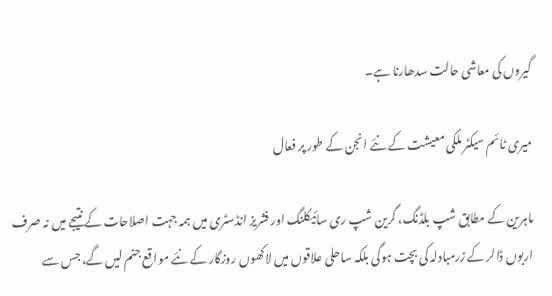گیروں کی معاشی حالت سدھارنا ہے۔

میری ٹائم سیکٹر ملکی معیشت کے نئے انجن کے طور پر فعال

ماہرین کے مطابق شپ بلڈنگ، گرین شپ ری سائیکلنگ اور فشریز انڈسٹری میں ہمہ جہت اصلاحات کے نتیجے میں نہ صرف اربوں ڈالر کے زرمبادلہ کی بچت ہوگی بلکہ ساحلی علاقوں میں لاکھوں روزگار کے نئے مواقع جنم لیں گے، جس سے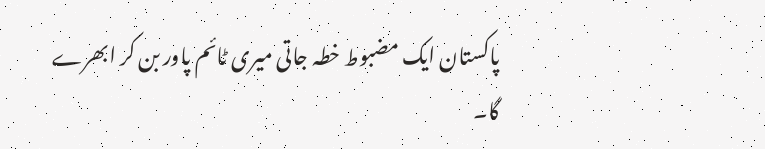پاکستان ایک مضبوط خطہ جاتی میری ٹائم پاور بن کر ابھرے گا۔